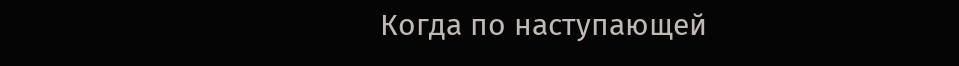Когда по наступающей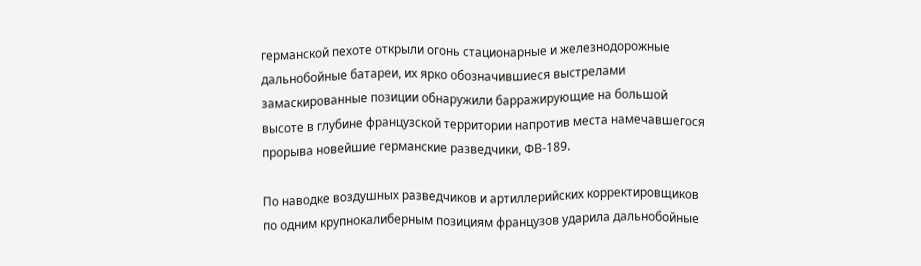германской пехоте открыли огонь стационарные и железнодорожные дальнобойные батареи, их ярко обозначившиеся выстрелами замаскированные позиции обнаружили барражирующие на большой высоте в глубине французской территории напротив места намечавшегося прорыва новейшие германские разведчики, ФВ-189.

По наводке воздушных разведчиков и артиллерийских корректировщиков по одним крупнокалиберным позициям французов ударила дальнобойные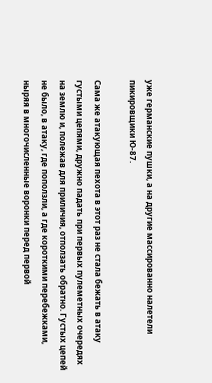уже германские пушки, а на другие массированно налетели пикировщики Ю-87.

Сама же атакующая пехота в этот раз не стала бежать в атаку густыми цепями, дружно падать при первых пулеметных очередях на землю и, полежав для приличия, отползать обратно. Густых цепей не было, в атаку, где поползли, а где короткими перебежками, ныряя в многочисленные воронки перед первой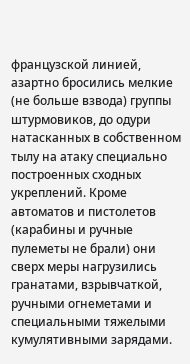французской линией, азартно бросились мелкие (не больше взвода) группы штурмовиков, до одури натасканных в собственном тылу на атаку специально построенных сходных укреплений. Кроме автоматов и пистолетов (карабины и ручные пулеметы не брали) они сверх меры нагрузились гранатами, взрывчаткой, ручными огнеметами и специальными тяжелыми кумулятивными зарядами.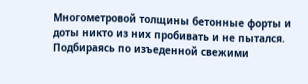Многометровой толщины бетонные форты и доты никто из них пробивать и не пытался. Подбираясь по изъеденной свежими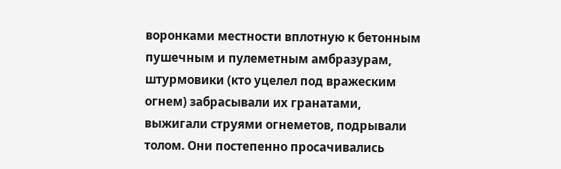воронками местности вплотную к бетонным пушечным и пулеметным амбразурам, штурмовики (кто уцелел под вражеским огнем) забрасывали их гранатами, выжигали струями огнеметов, подрывали толом. Они постепенно просачивались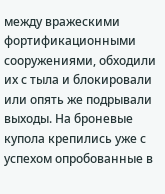между вражескими фортификационными сооружениями, обходили их с тыла и блокировали или опять же подрывали выходы. На броневые купола крепились уже с успехом опробованные в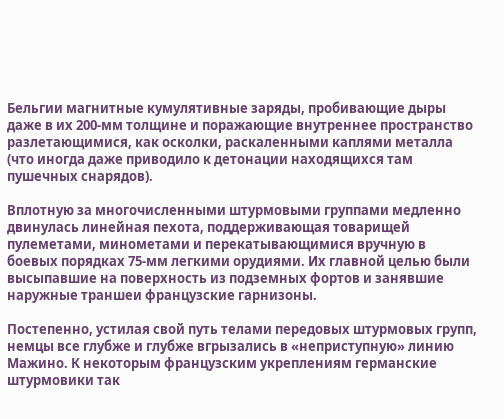Бельгии магнитные кумулятивные заряды, пробивающие дыры даже в их 200-мм толщине и поражающие внутреннее пространство разлетающимися, как осколки, раскаленными каплями металла (что иногда даже приводило к детонации находящихся там пушечных снарядов).

Вплотную за многочисленными штурмовыми группами медленно двинулась линейная пехота, поддерживающая товарищей пулеметами, минометами и перекатывающимися вручную в боевых порядках 75-мм легкими орудиями. Их главной целью были высыпавшие на поверхность из подземных фортов и занявшие наружные траншеи французские гарнизоны.

Постепенно, устилая свой путь телами передовых штурмовых групп, немцы все глубже и глубже вгрызались в «неприступную» линию Мажино. К некоторым французским укреплениям германские штурмовики так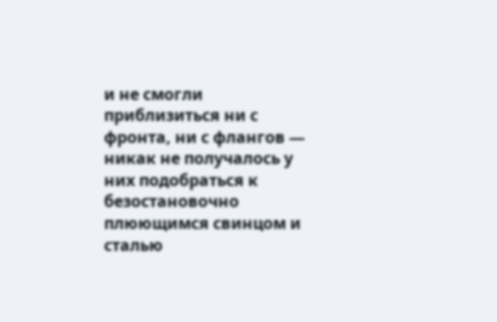и не смогли приблизиться ни с фронта, ни с флангов — никак не получалось у них подобраться к безостановочно плюющимся свинцом и сталью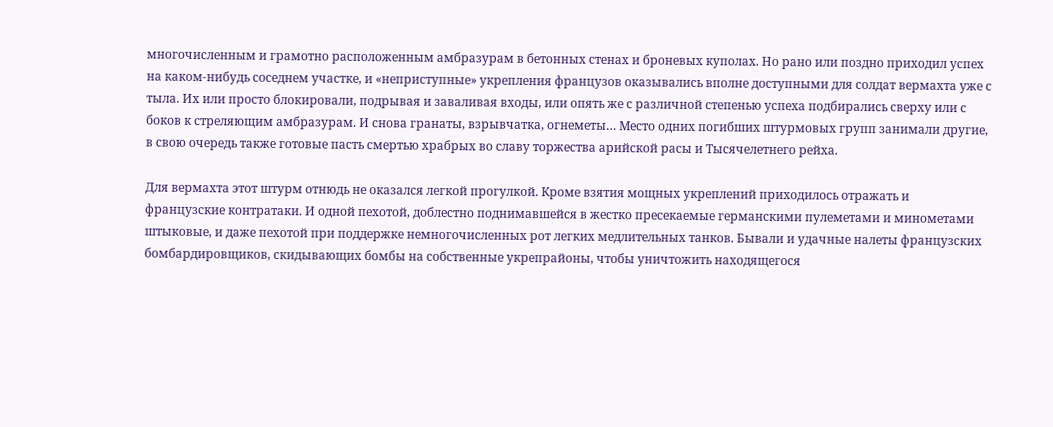многочисленным и грамотно расположенным амбразурам в бетонных стенах и броневых куполах. Но рано или поздно приходил успех на каком-нибудь соседнем участке, и «неприступные» укрепления французов оказывались вполне доступными для солдат вермахта уже с тыла. Их или просто блокировали, подрывая и заваливая входы, или опять же с различной степенью успеха подбирались сверху или с боков к стреляющим амбразурам. И снова гранаты, взрывчатка, огнеметы… Место одних погибших штурмовых групп занимали другие, в свою очередь также готовые пасть смертью храбрых во славу торжества арийской расы и Тысячелетнего рейха.

Для вермахта этот штурм отнюдь не оказался легкой прогулкой. Кроме взятия мощных укреплений приходилось отражать и французские контратаки. И одной пехотой, доблестно поднимавшейся в жестко пресекаемые германскими пулеметами и минометами штыковые, и даже пехотой при поддержке немногочисленных рот легких медлительных танков. Бывали и удачные налеты французских бомбардировщиков, скидывающих бомбы на собственные укрепрайоны, чтобы уничтожить находящегося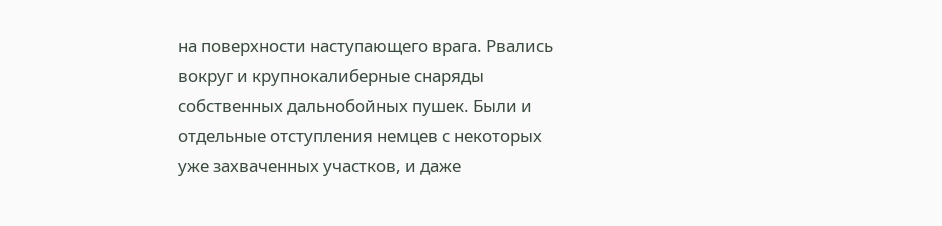на поверхности наступающего врага. Рвались вокруг и крупнокалиберные снаряды собственных дальнобойных пушек. Были и отдельные отступления немцев с некоторых уже захваченных участков, и даже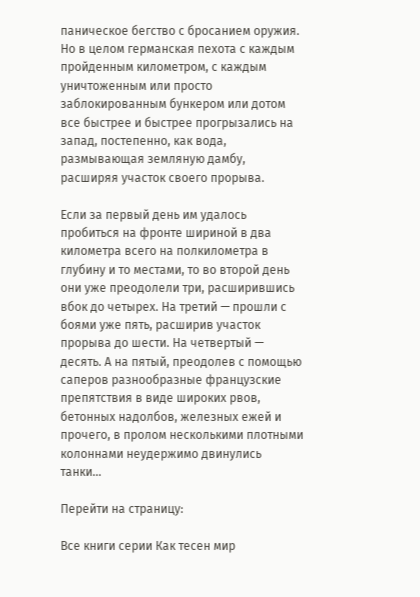паническое бегство с бросанием оружия. Но в целом германская пехота с каждым пройденным километром, с каждым уничтоженным или просто заблокированным бункером или дотом все быстрее и быстрее прогрызались на запад, постепенно, как вода, размывающая земляную дамбу, расширяя участок своего прорыва.

Если за первый день им удалось пробиться на фронте шириной в два километра всего на полкилометра в глубину и то местами, то во второй день они уже преодолели три, расширившись вбок до четырех. На третий — прошли с боями уже пять, расширив участок прорыва до шести. На четвертый — десять. А на пятый, преодолев с помощью саперов разнообразные французские препятствия в виде широких рвов, бетонных надолбов, железных ежей и прочего, в пролом несколькими плотными колоннами неудержимо двинулись танки…

Перейти на страницу:

Все книги серии Как тесен мир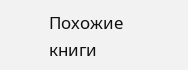Похожие книги